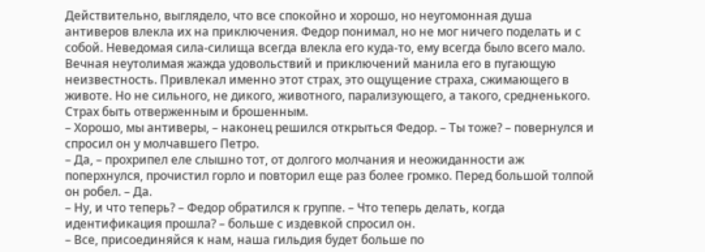Действительно, выглядело, что все спокойно и хорошо, но неугомонная душа антиверов влекла их на приключения. Федор понимал, но не мог ничего поделать и с собой. Неведомая сила-силища всегда влекла его куда-то, ему всегда было всего мало. Вечная неутолимая жажда удовольствий и приключений манила его в пугающую неизвестность. Привлекал именно этот страх, это ощущение страха, сжимающего в животе. Но не сильного, не дикого, животного, парализующего, а такого, средненького. Страх быть отверженным и брошенным.
– Хорошо, мы антиверы, – наконец решился открыться Федор. – Ты тоже? – повернулся и спросил он у молчавшего Петро.
– Да, – прохрипел еле слышно тот, от долгого молчания и неожиданности аж поперхнулся, прочистил горло и повторил еще раз более громко. Перед большой толпой он робел. – Да.
– Ну, и что теперь? – Федор обратился к группе. – Что теперь делать, когда идентификация прошла? – больше с издевкой спросил он.
– Все, присоединяйся к нам, наша гильдия будет больше по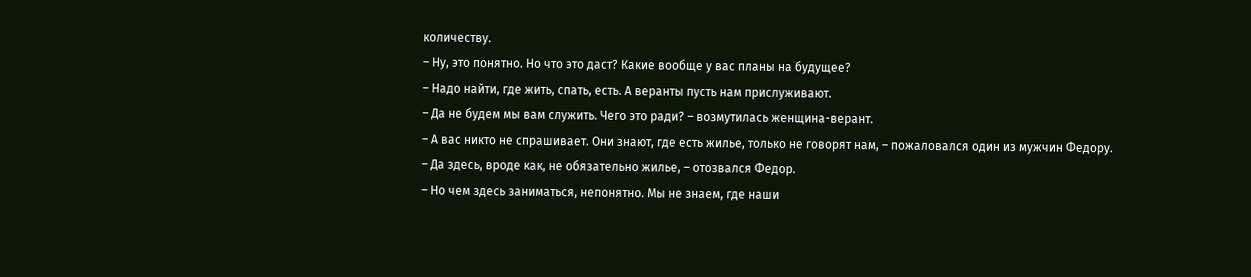количеству.
– Ну, это понятно. Но что это даст? Какие вообще у вас планы на будущее?
– Надо найти, где жить, спать, есть. А веранты пусть нам прислуживают.
– Да не будем мы вам служить. Чего это ради? – возмутилась женщина-верант.
– А вас никто не спрашивает. Они знают, где есть жилье, только не говорят нам, – пожаловался один из мужчин Федору.
– Да здесь, вроде как, не обязательно жилье, – отозвался Федор.
– Но чем здесь заниматься, непонятно. Мы не знаем, где наши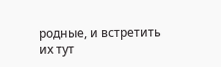родные, и встретить их тут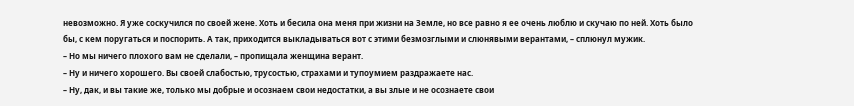невозможно. Я уже соскучился по своей жене. Хоть и бесила она меня при жизни на Земле, но все равно я ее очень люблю и скучаю по ней. Хоть было бы, с кем поругаться и поспорить. А так, приходится выкладываться вот с этими безмозглыми и слюнявыми верантами, – сплюнул мужик.
– Но мы ничего плохого вам не сделали, – пропищала женщина верант.
– Ну и ничего хорошего. Вы своей слабостью, трусостью, страхами и тупоумием раздражаете нас.
– Ну, дак, и вы такие же, только мы добрые и осознаем свои недостатки, а вы злые и не осознаете свои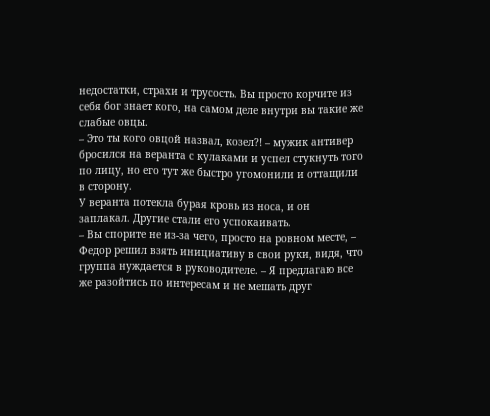недостатки, страхи и трусость. Вы просто корчите из себя бог знает кого, на самом деле внутри вы такие же слабые овцы.
– Это ты кого овцой назвал, козел?! – мужик антивер бросился на веранта с кулаками и успел стукнуть того по лицу, но его тут же быстро угомонили и оттащили в сторону.
У веранта потекла бурая кровь из носа, и он заплакал. Другие стали его успокаивать.
– Вы спорите не из-за чего, просто на ровном месте, – Федор решил взять инициативу в свои руки, видя, что группа нуждается в руководителе. – Я предлагаю все же разойтись по интересам и не мешать друг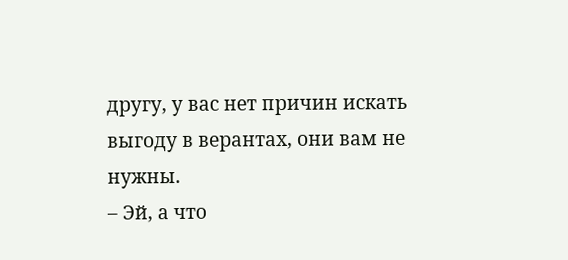другу, у вас нет причин искать выгоду в верантах, они вам не нужны.
– Эй, а что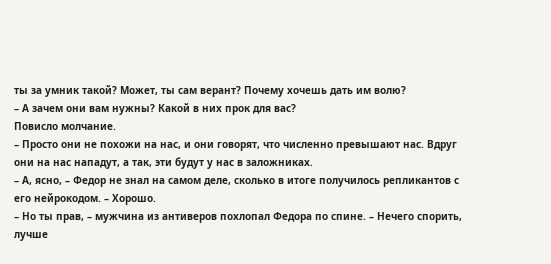ты за умник такой? Может, ты сам верант? Почему хочешь дать им волю?
– А зачем они вам нужны? Какой в них прок для вас?
Повисло молчание.
– Просто они не похожи на нас, и они говорят, что численно превышают нас. Вдруг они на нас нападут, а так, эти будут у нас в заложниках.
– А, ясно, – Федор не знал на самом деле, сколько в итоге получилось репликантов с его нейрокодом. – Хорошо.
– Но ты прав, – мужчина из антиверов похлопал Федора по спине. – Нечего спорить, лучше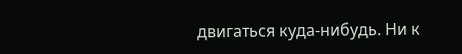двигаться куда-нибудь. Ни к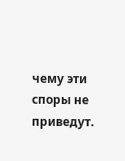чему эти споры не приведут.